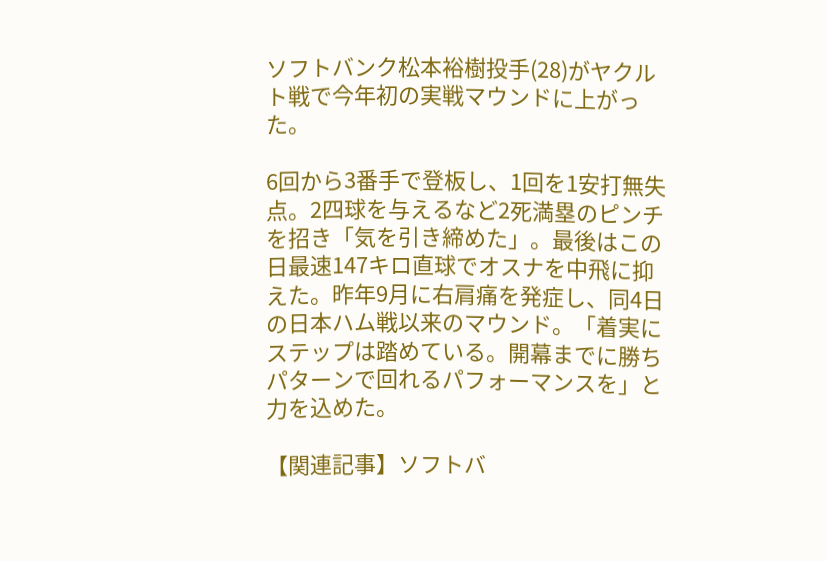ソフトバンク松本裕樹投手(28)がヤクルト戦で今年初の実戦マウンドに上がった。

6回から3番手で登板し、1回を1安打無失点。2四球を与えるなど2死満塁のピンチを招き「気を引き締めた」。最後はこの日最速147キロ直球でオスナを中飛に抑えた。昨年9月に右肩痛を発症し、同4日の日本ハム戦以来のマウンド。「着実にステップは踏めている。開幕までに勝ちパターンで回れるパフォーマンスを」と力を込めた。

【関連記事】ソフトバ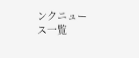ンクニュース一覧